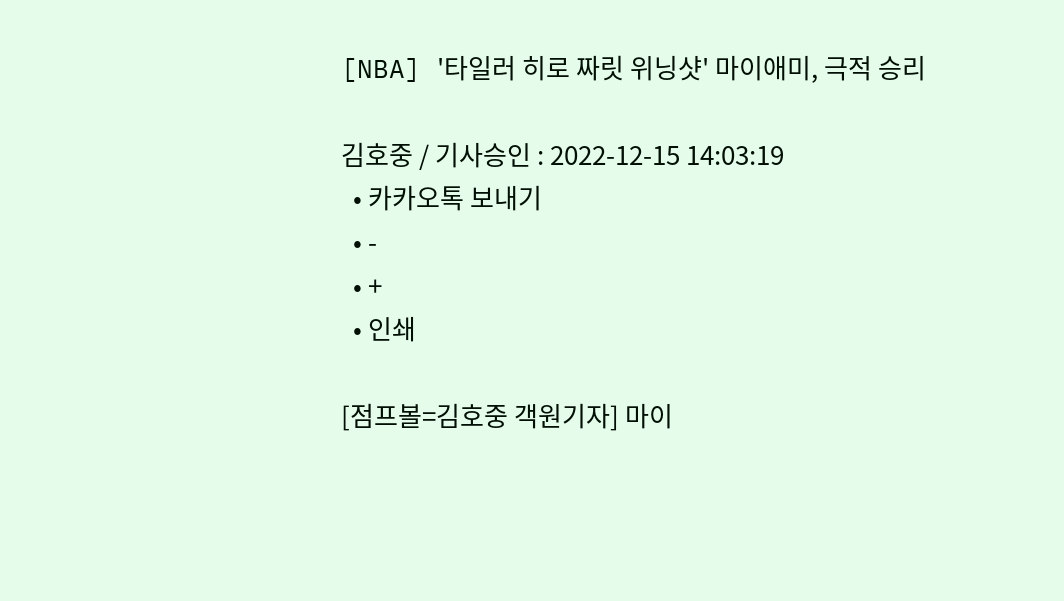[NBA] '타일러 히로 짜릿 위닝샷' 마이애미, 극적 승리

김호중 / 기사승인 : 2022-12-15 14:03:19
  • 카카오톡 보내기
  • -
  • +
  • 인쇄

[점프볼=김호중 객원기자] 마이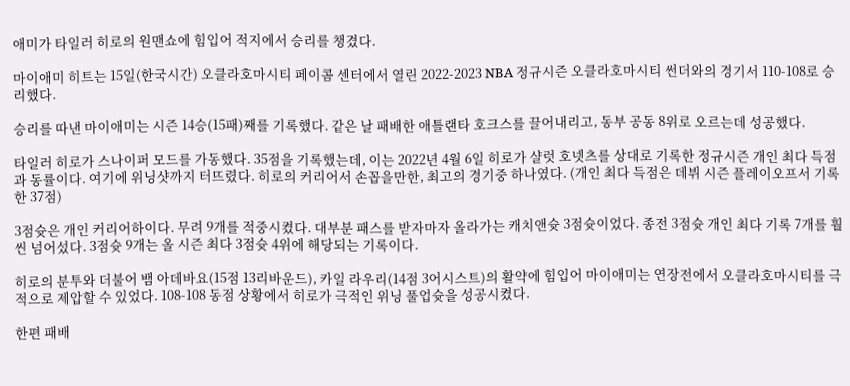애미가 타일러 히로의 원맨쇼에 힘입어 적지에서 승리를 챙겼다.

마이애미 히트는 15일(한국시간) 오클라호마시티 페이콤 센터에서 열린 2022-2023 NBA 정규시즌 오클라호마시티 썬더와의 경기서 110-108로 승리했다.

승리를 따낸 마이애미는 시즌 14승(15패)째를 기록했다. 같은 날 패배한 애틀랜타 호크스를 끌어내리고, 동부 공동 8위로 오르는데 성공했다.

타일러 히로가 스나이퍼 모드를 가동했다. 35점을 기록했는데, 이는 2022년 4월 6일 히로가 샬럿 호넷츠를 상대로 기록한 정규시즌 개인 최다 득점과 동률이다. 여기에 위닝샷까지 터뜨렸다. 히로의 커리어서 손꼽을만한, 최고의 경기중 하나였다. (개인 최다 득점은 데뷔 시즌 플레이오프서 기록한 37점)

3점슛은 개인 커리어하이다. 무려 9개를 적중시켰다. 대부분 패스를 받자마자 올라가는 캐치앤슛 3점슛이었다. 종전 3점슛 개인 최다 기록 7개를 훨씬 넘어섰다. 3점슛 9개는 올 시즌 최다 3점슛 4위에 해당되는 기록이다.

히로의 분투와 더불어 뱀 아데바요(15점 13리바운드), 카일 라우리(14점 3어시스트)의 활약에 힘입어 마이애미는 연장전에서 오클라호마시티를 극적으로 제압할 수 있었다. 108-108 동점 상황에서 히로가 극적인 위닝 풀업슛을 성공시켰다.

한편 패배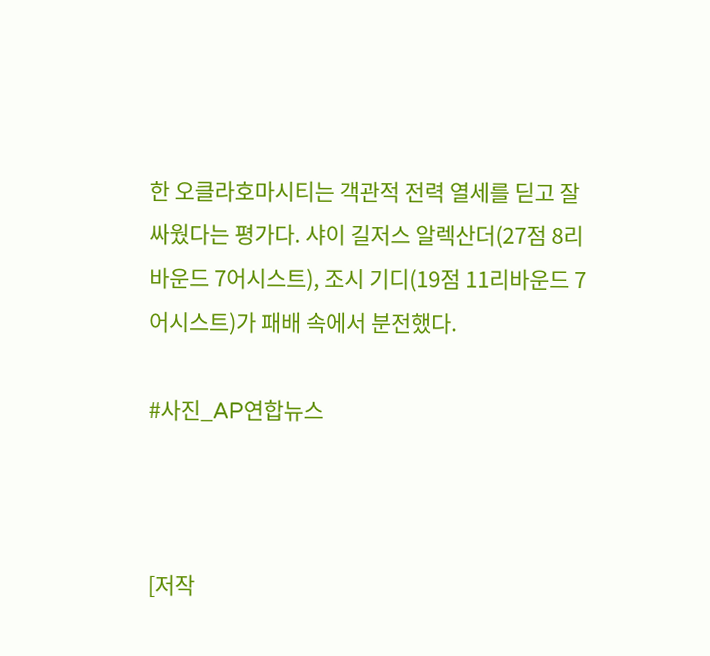한 오클라호마시티는 객관적 전력 열세를 딛고 잘 싸웠다는 평가다. 샤이 길저스 알렉산더(27점 8리바운드 7어시스트), 조시 기디(19점 11리바운드 7어시스트)가 패배 속에서 분전했다.

#사진_AP연합뉴스



[저작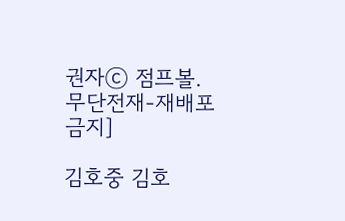권자ⓒ 점프볼. 무단전재-재배포 금지]

김호중 김호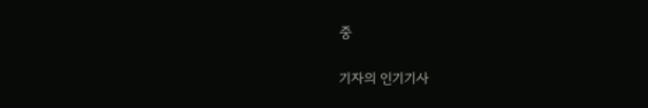중

기자의 인기기사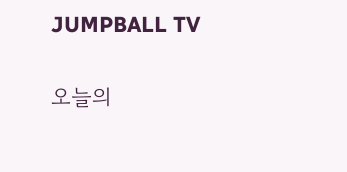JUMPBALL TV

오늘의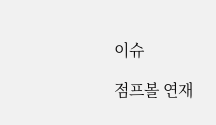이슈

점프볼 연재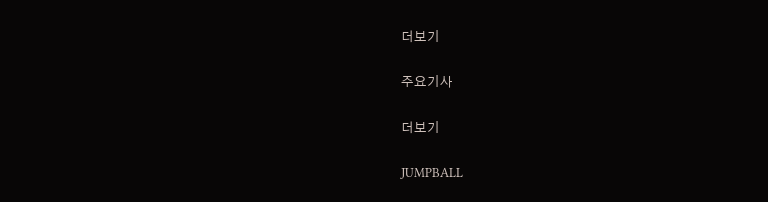더보기

주요기사

더보기

JUMPBALL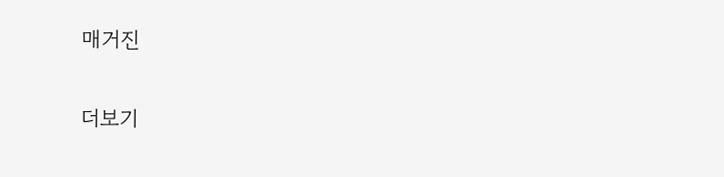매거진

더보기